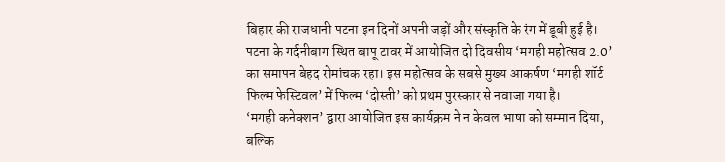बिहार की राजधानी पटना इन दिनों अपनी जड़ों और संस्कृति के रंग में डूबी हुई है। पटना के गर्दनीबाग स्थित बापू टावर में आयोजित दो दिवसीय ‘मगही महोत्सव 2.0’ का समापन बेहद रोमांचक रहा। इस महोत्सव के सबसे मुख्य आकर्षण ‘मगही शॉर्ट फिल्म फेस्टिवल’ में फिल्म ‘दोस्ती’ को प्रथम पुरस्कार से नवाजा गया है।
‘मगही कनेक्शन’ द्वारा आयोजित इस कार्यक्रम ने न केवल भाषा को सम्मान दिया, बल्कि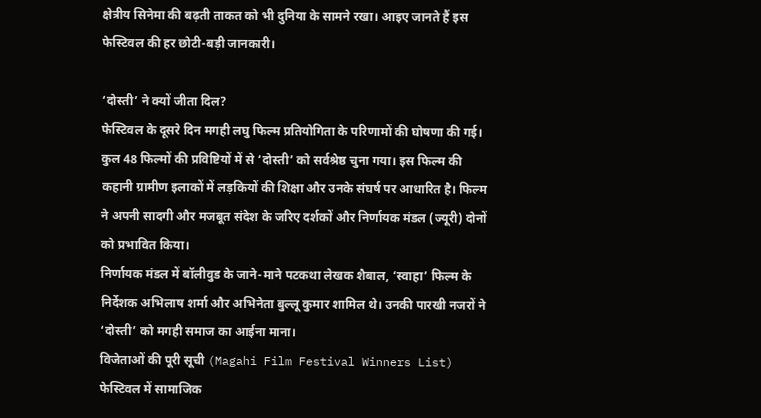क्षेत्रीय सिनेमा की बढ़ती ताकत को भी दुनिया के सामने रखा। आइए जानते हैं इस फेस्टिवल की हर छोटी-बड़ी जानकारी।

‘दोस्ती’ ने क्यों जीता दिल?
फेस्टिवल के दूसरे दिन मगही लघु फिल्म प्रतियोगिता के परिणामों की घोषणा की गई। कुल 48 फिल्मों की प्रविष्टियों में से ‘दोस्ती’ को सर्वश्रेष्ठ चुना गया। इस फिल्म की कहानी ग्रामीण इलाकों में लड़कियों की शिक्षा और उनके संघर्ष पर आधारित है। फिल्म ने अपनी सादगी और मजबूत संदेश के जरिए दर्शकों और निर्णायक मंडल (ज्यूरी) दोनों को प्रभावित किया।
निर्णायक मंडल में बॉलीवुड के जाने-माने पटकथा लेखक शैबाल, ‘स्वाहा’ फिल्म के निर्देशक अभिलाष शर्मा और अभिनेता बुल्लू कुमार शामिल थे। उनकी पारखी नजरों ने ‘दोस्ती’ को मगही समाज का आईना माना।
विजेताओं की पूरी सूची (Magahi Film Festival Winners List)
फेस्टिवल में सामाजिक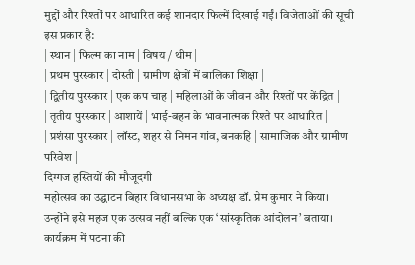मुद्दों और रिश्तों पर आधारित कई शानदार फिल्में दिखाई गईं। विजेताओं की सूची इस प्रकार है:
| स्थान | फिल्म का नाम | विषय / थीम |
| प्रथम पुरस्कार | दोस्ती | ग्रामीण क्षेत्रों में बालिका शिक्षा |
| द्वितीय पुरस्कार | एक कप चाह | महिलाओं के जीवन और रिश्तों पर केंद्रित |
| तृतीय पुरस्कार | आशायें | भाई-बहन के भावनात्मक रिश्ते पर आधारित |
| प्रशंसा पुरस्कार | लॉस्ट, शहर से निमन गांव, बनकहि | सामाजिक और ग्रामीण परिवेश |
दिग्गज हस्तियों की मौजूदगी
महोत्सव का उद्घाटन बिहार विधानसभा के अध्यक्ष डॉ. प्रेम कुमार ने किया। उन्होंने इसे महज एक उत्सव नहीं बल्कि एक ‘सांस्कृतिक आंदोलन’ बताया। कार्यक्रम में पटना की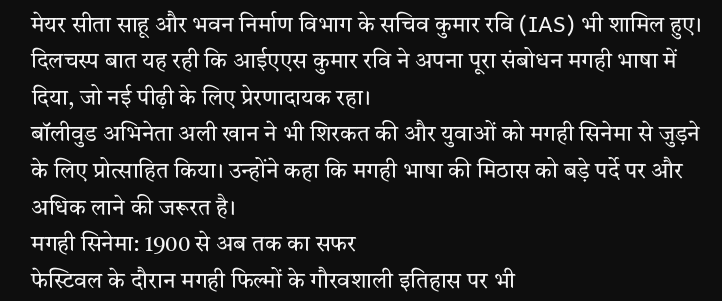मेयर सीता साहू और भवन निर्माण विभाग के सचिव कुमार रवि (IAS) भी शामिल हुए। दिलचस्प बात यह रही कि आईएएस कुमार रवि ने अपना पूरा संबोधन मगही भाषा में दिया, जो नई पीढ़ी के लिए प्रेरणादायक रहा।
बॉलीवुड अभिनेता अली खान ने भी शिरकत की और युवाओं को मगही सिनेमा से जुड़ने के लिए प्रोत्साहित किया। उन्होंने कहा कि मगही भाषा की मिठास को बड़े पर्दे पर और अधिक लाने की जरूरत है।
मगही सिनेमा: 1900 से अब तक का सफर
फेस्टिवल के दौरान मगही फिल्मों के गौरवशाली इतिहास पर भी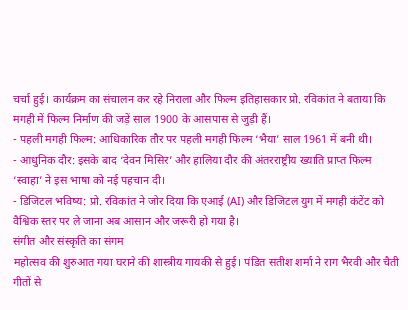चर्चा हुई। कार्यक्रम का संचालन कर रहे निराला और फिल्म इतिहासकार प्रो. रविकांत ने बताया कि मगही में फिल्म निर्माण की जड़ें साल 1900 के आसपास से जुड़ी हैं।
- पहली मगही फिल्म: आधिकारिक तौर पर पहली मगही फिल्म ‘भैया’ साल 1961 में बनी थी।
- आधुनिक दौर: इसके बाद ‘देवन मिसिर’ और हालिया दौर की अंतरराष्ट्रीय ख्याति प्राप्त फिल्म ‘स्वाहा’ ने इस भाषा को नई पहचान दी।
- डिजिटल भविष्य: प्रो. रविकांत ने जोर दिया कि एआई (AI) और डिजिटल युग में मगही कंटेंट को वैश्विक स्तर पर ले जाना अब आसान और जरूरी हो गया है।
संगीत और संस्कृति का संगम
महोत्सव की शुरुआत गया घराने की शास्त्रीय गायकी से हुई। पंडित सतीश शर्मा ने राग भैरवी और चैती गीतों से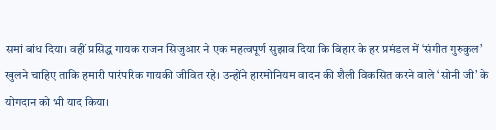समां बांध दिया। वहीं प्रसिद्ध गायक राजन सिजुआर ने एक महत्वपूर्ण सुझाव दिया कि बिहार के हर प्रमंडल में ‘संगीत गुरुकुल’ खुलने चाहिए ताकि हमारी पारंपरिक गायकी जीवित रहे। उन्होंने हारमोनियम वादन की शैली विकसित करने वाले ‘सोनी जी’ के योगदान को भी याद किया।